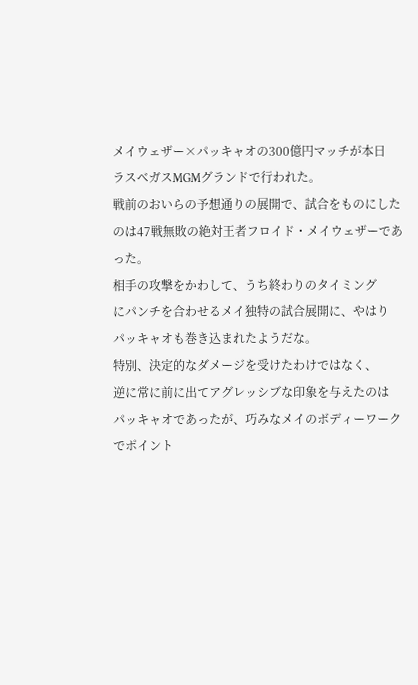メイウェザー×パッキャオの300億円マッチが本日
ラスベガスMGMグランドで行われた。
戦前のおいらの予想通りの展開で、試合をものにした
のは47戦無敗の絶対王者フロイド・メイウェザーであった。
相手の攻撃をかわして、うち終わりのタイミング
にパンチを合わせるメイ独特の試合展開に、やはり
パッキャオも巻き込まれたようだな。
特別、決定的なダメージを受けたわけではなく、
逆に常に前に出てアグレッシブな印象を与えたのは
パッキャオであったが、巧みなメイのボディーワーク
でポイント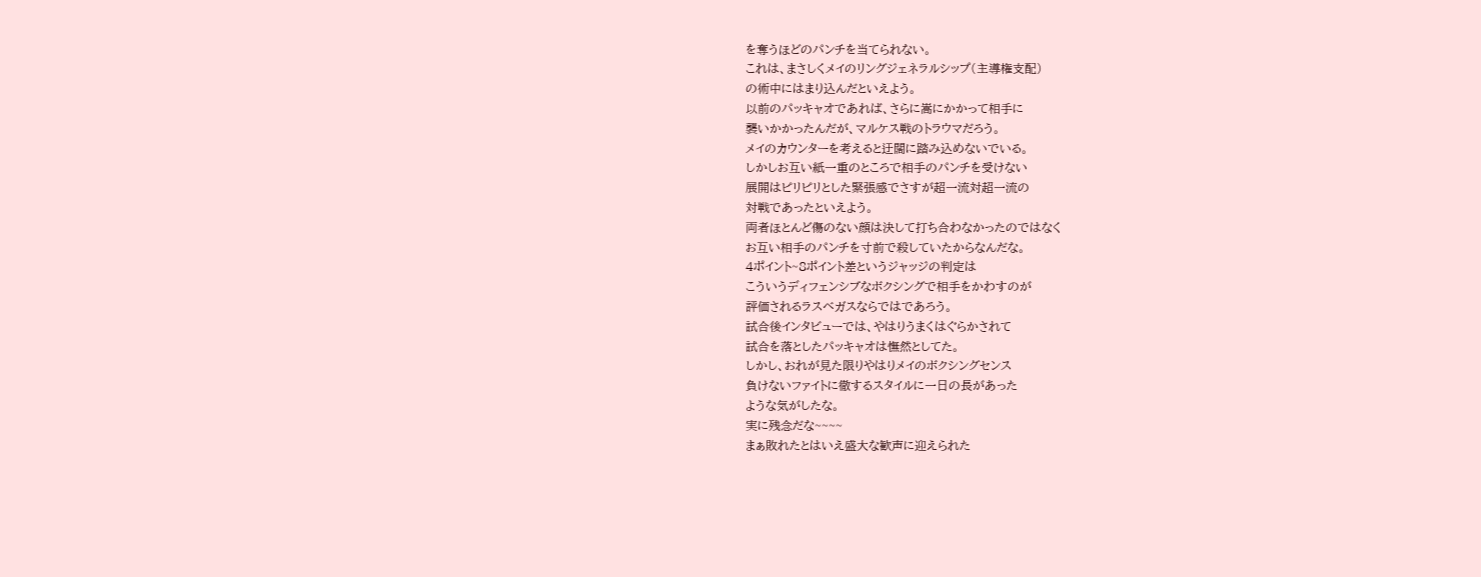を奪うほどのパンチを当てられない。
これは、まさしくメイのリングジェネラルシップ(主導権支配)
の術中にはまり込んだといえよう。
以前のパッキャオであれば、さらに嵩にかかって相手に
襲いかかったんだが、マルケス戦のトラウマだろう。
メイのカウンターを考えると迂闊に踏み込めないでいる。
しかしお互い紙一重のところで相手のパンチを受けない
展開はピリピリとした緊張感でさすが超一流対超一流の
対戦であったといえよう。
両者ほとんど傷のない顔は決して打ち合わなかったのではなく
お互い相手のパンチを寸前で殺していたからなんだな。
4ポイント~8ポイント差というジャッジの判定は
こういうディフェンシブなボクシングで相手をかわすのが
評価されるラスベガスならではであろう。
試合後インタビューでは、やはりうまくはぐらかされて
試合を落としたパッキャオは憮然としてた。
しかし、おれが見た限りやはりメイのボクシングセンス
負けないファイトに徹するスタイルに一日の長があった
ような気がしたな。
実に残念だな~~~~
まぁ敗れたとはいえ盛大な歓声に迎えられた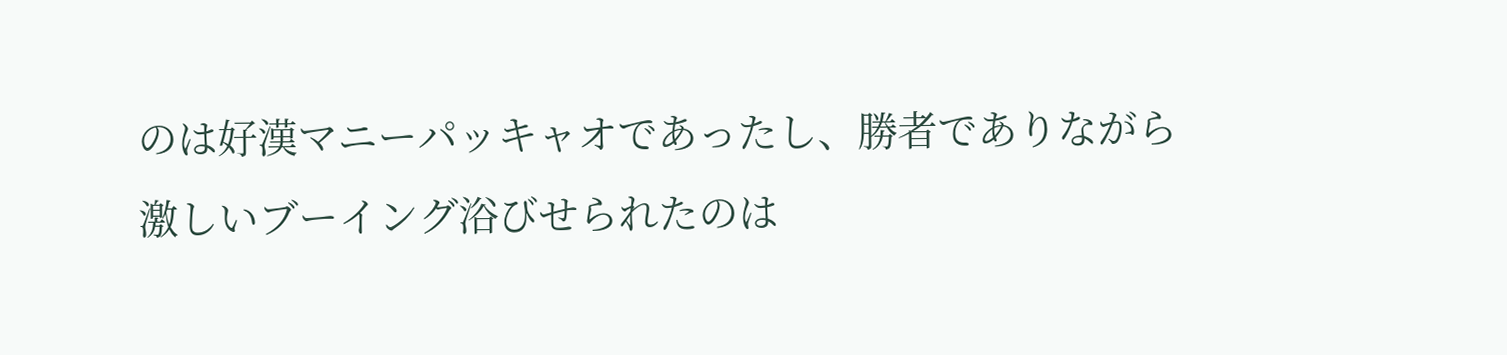のは好漢マニーパッキャオであったし、勝者でありながら
激しいブーイング浴びせられたのは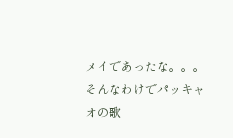メイであったな。。。
そんなわけでパッキャオの歌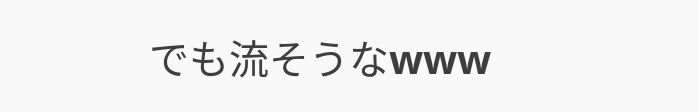でも流そうなwww